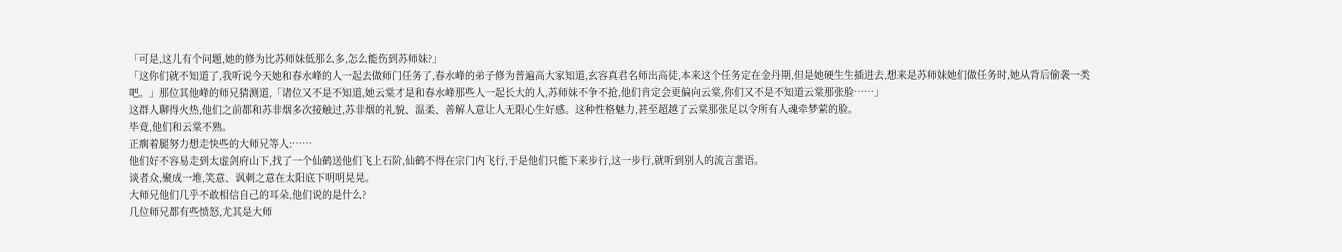「可是,这儿有个问题,她的修为比苏师妹低那么多,怎么能伤到苏师妹?」
「这你们就不知道了,我听说今天她和春水峰的人一起去做师门任务了,春水峰的弟子修为普遍高大家知道,玄容真君名师出高徒,本来这个任务定在金丹期,但是她硬生生插进去,想来是苏师妹她们做任务时,她从背后偷袭一类吧。」那位其他峰的师兄猜测道,「诸位又不是不知道,她云棠才是和春水峰那些人一起长大的人,苏师妹不争不抢,他们肯定会更偏向云棠,你们又不是不知道云棠那张脸……」
这群人聊得火热,他们之前都和苏非烟多次接触过,苏非烟的礼貌、温柔、善解人意让人无限心生好感。这种性格魅力,甚至超越了云棠那张足以令所有人魂牵梦萦的脸。
毕竟,他们和云棠不熟。
正瘸着腿努力想走快些的大师兄等人:……
他们好不容易走到太虚剑府山下,找了一个仙鹤送他们飞上石阶,仙鹤不得在宗门内飞行,于是他们只能下来步行,这一步行,就听到别人的流言蜚语。
谈者众,聚成一堆,笑意、讽刺之意在太阳底下明明晃晃。
大师兄他们几乎不敢相信自己的耳朵,他们说的是什么?
几位师兄都有些愤怒,尤其是大师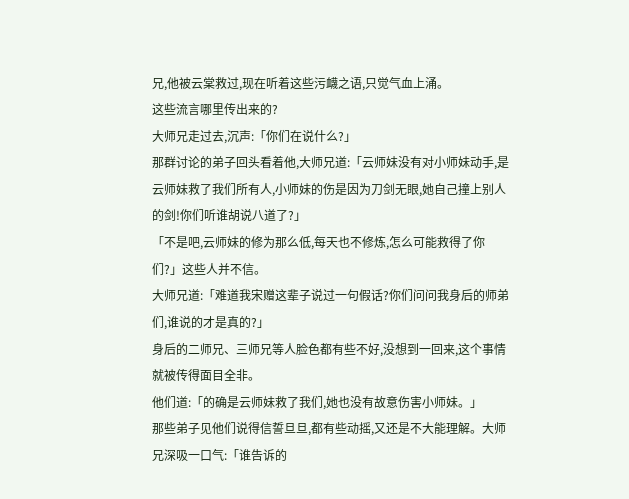兄,他被云棠救过,现在听着这些污衊之语,只觉气血上涌。
这些流言哪里传出来的?
大师兄走过去,沉声:「你们在说什么?」
那群讨论的弟子回头看着他,大师兄道:「云师妹没有对小师妹动手,是云师妹救了我们所有人,小师妹的伤是因为刀剑无眼,她自己撞上别人的剑!你们听谁胡说八道了?」
「不是吧,云师妹的修为那么低,每天也不修炼,怎么可能救得了你们?」这些人并不信。
大师兄道:「难道我宋赠这辈子说过一句假话?你们问问我身后的师弟们,谁说的才是真的?」
身后的二师兄、三师兄等人脸色都有些不好,没想到一回来,这个事情就被传得面目全非。
他们道:「的确是云师妹救了我们,她也没有故意伤害小师妹。」
那些弟子见他们说得信誓旦旦,都有些动摇,又还是不大能理解。大师兄深吸一口气:「谁告诉的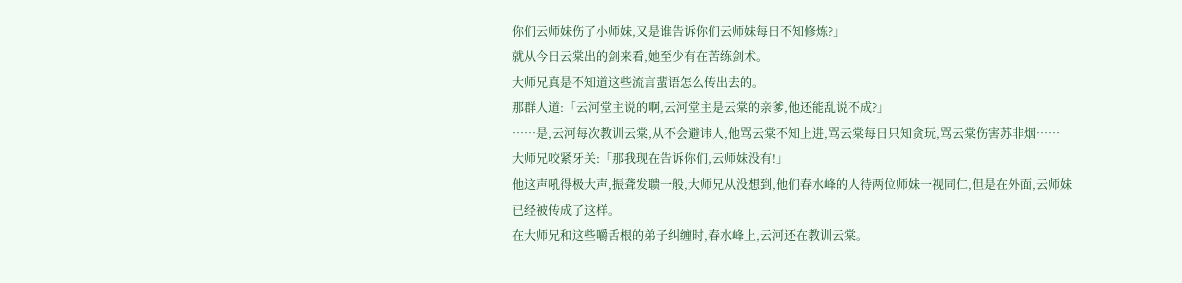你们云师妹伤了小师妹,又是谁告诉你们云师妹每日不知修炼?」
就从今日云棠出的剑来看,她至少有在苦练剑术。
大师兄真是不知道这些流言蜚语怎么传出去的。
那群人道:「云河堂主说的啊,云河堂主是云棠的亲爹,他还能乱说不成?」
……是,云河每次教训云棠,从不会避讳人,他骂云棠不知上进,骂云棠每日只知贪玩,骂云棠伤害苏非烟……
大师兄咬紧牙关:「那我现在告诉你们,云师妹没有!」
他这声吼得极大声,振聋发聩一般,大师兄从没想到,他们春水峰的人待两位师妹一视同仁,但是在外面,云师妹已经被传成了这样。
在大师兄和这些嚼舌根的弟子纠缠时,春水峰上,云河还在教训云棠。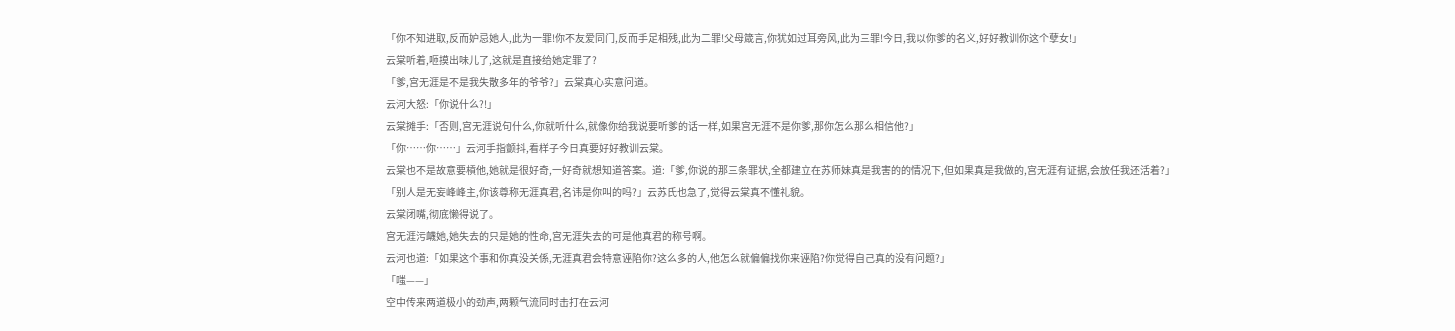「你不知进取,反而妒忌她人,此为一罪!你不友爱同门,反而手足相残,此为二罪!父母箴言,你犹如过耳旁风,此为三罪!今日,我以你爹的名义,好好教训你这个孽女!」
云棠听着,咂摸出味儿了,这就是直接给她定罪了?
「爹,宫无涯是不是我失散多年的爷爷?」云棠真心实意问道。
云河大怒:「你说什么?!」
云棠摊手:「否则,宫无涯说句什么,你就听什么,就像你给我说要听爹的话一样,如果宫无涯不是你爹,那你怎么那么相信他?」
「你……你……」云河手指颤抖,看样子今日真要好好教训云棠。
云棠也不是故意要槓他,她就是很好奇,一好奇就想知道答案。道:「爹,你说的那三条罪状,全都建立在苏师妹真是我害的的情况下,但如果真是我做的,宫无涯有证据,会放任我还活着?」
「别人是无妄峰峰主,你该尊称无涯真君,名讳是你叫的吗?」云苏氏也急了,觉得云棠真不懂礼貌。
云棠闭嘴,彻底懒得说了。
宫无涯污衊她,她失去的只是她的性命,宫无涯失去的可是他真君的称号啊。
云河也道:「如果这个事和你真没关係,无涯真君会特意诬陷你?这么多的人,他怎么就偏偏找你来诬陷?你觉得自己真的没有问题?」
「嗤——」
空中传来两道极小的劲声,两颗气流同时击打在云河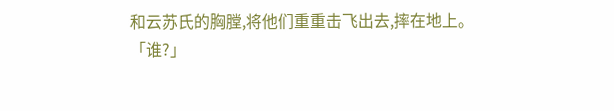和云苏氏的胸膛,将他们重重击飞出去,摔在地上。
「谁?」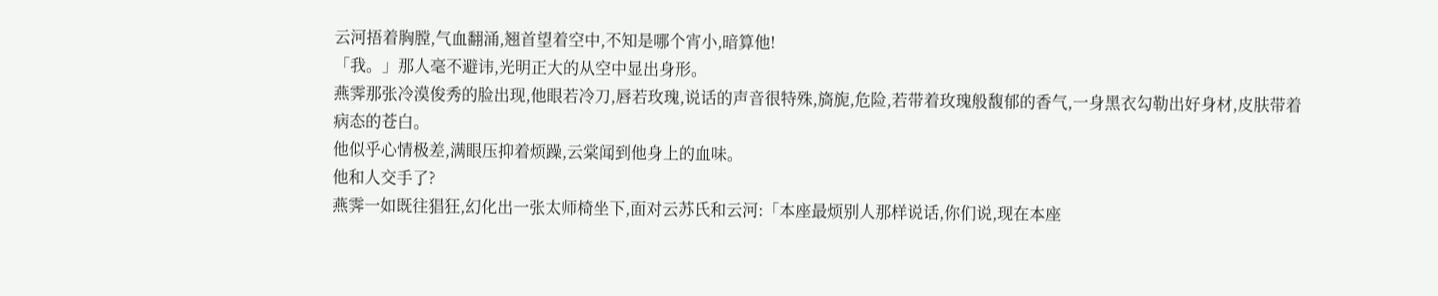云河捂着胸膛,气血翻涌,翘首望着空中,不知是哪个宵小,暗算他!
「我。」那人毫不避讳,光明正大的从空中显出身形。
燕霁那张冷漠俊秀的脸出现,他眼若冷刀,唇若玫瑰,说话的声音很特殊,旖旎,危险,若带着玫瑰般馥郁的香气,一身黑衣勾勒出好身材,皮肤带着病态的苍白。
他似乎心情极差,满眼压抑着烦躁,云棠闻到他身上的血味。
他和人交手了?
燕霁一如既往猖狂,幻化出一张太师椅坐下,面对云苏氏和云河:「本座最烦别人那样说话,你们说,现在本座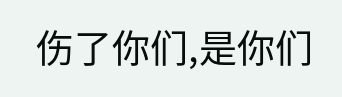伤了你们,是你们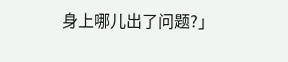身上哪儿出了问题?」